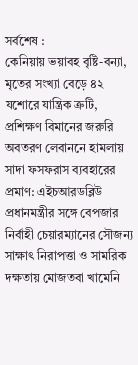সর্বশেষ :
কেনিয়ায় ভয়াবহ বৃষ্টি-বন্যা, মৃতের সংখ্যা বেড়ে ৪২ যশোরে যান্ত্রিক ত্রুটি, প্রশিক্ষণ বিমানের জরুরি অবতরণ লেবাননে হামলায় সাদা ফসফরাস ব্যবহারের প্রমাণ: এইচআরডব্লিউ প্রধানমন্ত্রীর সঙ্গে বেপজার নির্বাহী চেয়ারম্যানের সৌজন্য সাক্ষাৎ নিরাপত্তা ও সামরিক দক্ষতায় মোজতবা খামেনি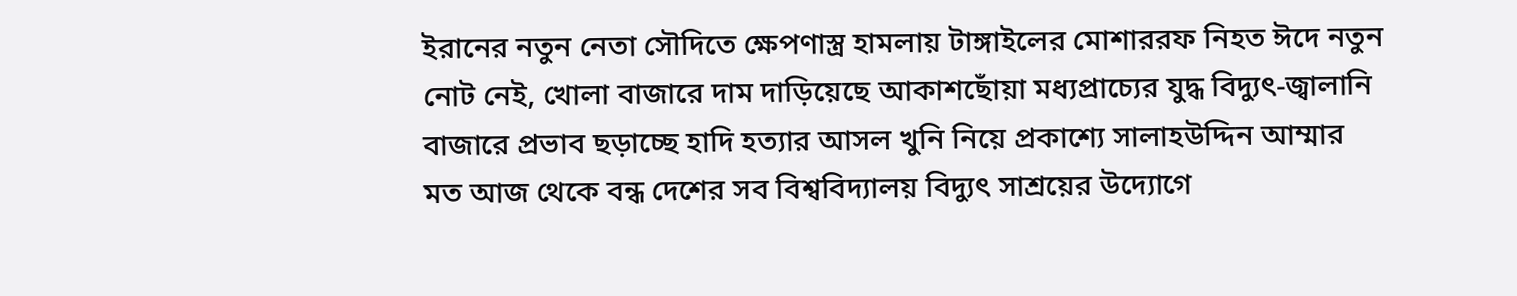ইরানের নতুন নেতা সৌদিতে ক্ষেপণাস্ত্র হামলায় টাঙ্গাইলের মোশাররফ নিহত ঈদে নতুন নোট নেই, খোলা বাজারে দাম দাড়িয়েছে আকাশছোঁয়া মধ্যপ্রাচ্যের যুদ্ধ বিদ্যুৎ-জ্বালানি বাজারে প্রভাব ছড়াচ্ছে হাদি হত্যার আসল খুনি নিয়ে প্রকাশ্যে সালাহউদ্দিন আম্মার মত আজ থেকে বন্ধ দেশের সব বিশ্ববিদ্যালয় বিদ্যুৎ সাশ্রয়ের উদ্যোগে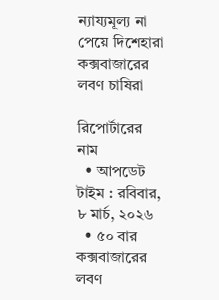ন্যায্যমূল্য না পেয়ে দিশেহারা কক্সবাজারের লবণ চাষিরা

রিপোর্টারের নাম
  • আপডেট টাইম : রবিবার, ৮ মার্চ, ২০২৬
  • ৫০ বার
কক্সবাজারের লবণ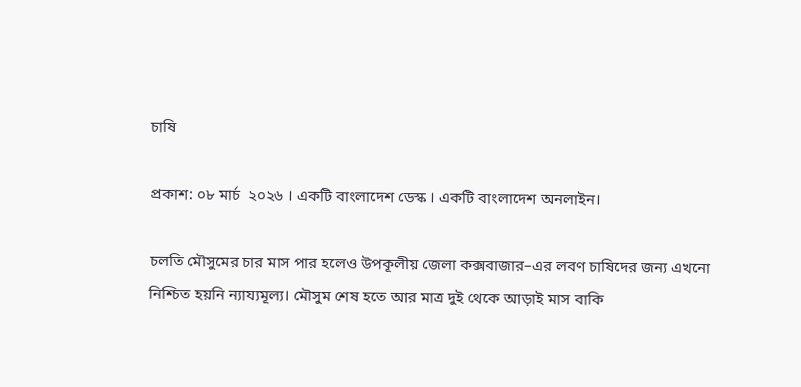চাষি

প্রকাশ: ০৮ মার্চ  ২০২৬ । একটি বাংলাদেশ ডেস্ক । একটি বাংলাদেশ অনলাইন।

চলতি মৌসুমের চার মাস পার হলেও উপকূলীয় জেলা কক্সবাজার–এর লবণ চাষিদের জন্য এখনো নিশ্চিত হয়নি ন্যায্যমূল্য। মৌসুম শেষ হতে আর মাত্র দুই থেকে আড়াই মাস বাকি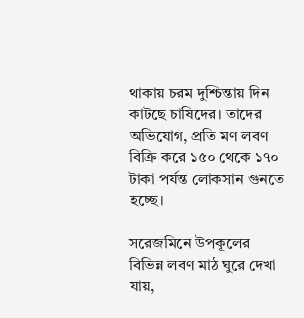থাকায় চরম দুশ্চিন্তায় দিন কাটছে চাষিদের। তাদের অভিযোগ, প্রতি মণ লবণ বিক্রি করে ১৫০ থেকে ১৭০ টাকা পর্যন্ত লোকসান গুনতে হচ্ছে।

সরেজমিনে উপকূলের বিভিন্ন লবণ মাঠ ঘুরে দেখা যায়,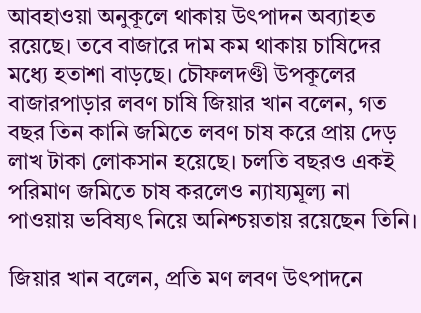আবহাওয়া অনুকূলে থাকায় উৎপাদন অব্যাহত রয়েছে। তবে বাজারে দাম কম থাকায় চাষিদের মধ্যে হতাশা বাড়ছে। চৌফলদণ্ডী উপকূলের বাজারপাড়ার লবণ চাষি জিয়ার খান বলেন, গত বছর তিন কানি জমিতে লবণ চাষ করে প্রায় দেড় লাখ টাকা লোকসান হয়েছে। চলতি বছরও একই পরিমাণ জমিতে চাষ করলেও ন্যায্যমূল্য না পাওয়ায় ভবিষ্যৎ নিয়ে অনিশ্চয়তায় রয়েছেন তিনি।

জিয়ার খান বলেন, প্রতি মণ লবণ উৎপাদনে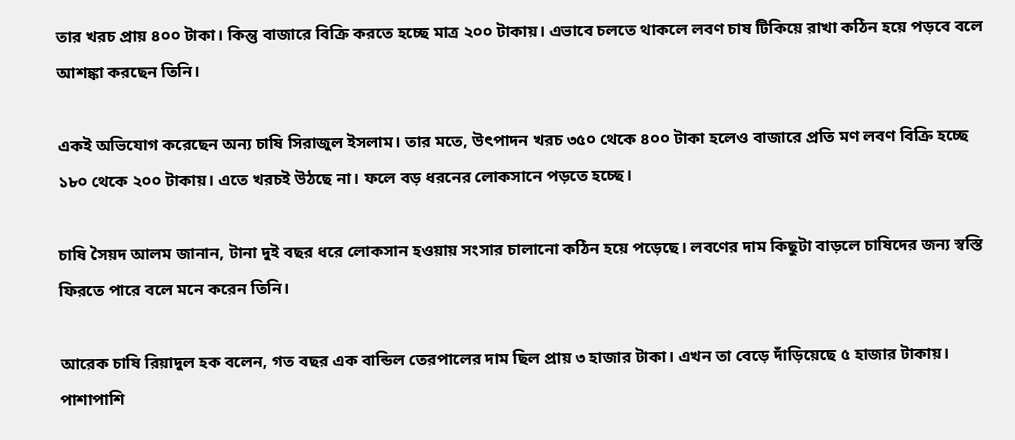তার খরচ প্রায় ৪০০ টাকা। কিন্তু বাজারে বিক্রি করতে হচ্ছে মাত্র ২০০ টাকায়। এভাবে চলতে থাকলে লবণ চাষ টিকিয়ে রাখা কঠিন হয়ে পড়বে বলে আশঙ্কা করছেন তিনি।

একই অভিযোগ করেছেন অন্য চাষি সিরাজুল ইসলাম। তার মতে, উৎপাদন খরচ ৩৫০ থেকে ৪০০ টাকা হলেও বাজারে প্রতি মণ লবণ বিক্রি হচ্ছে ১৮০ থেকে ২০০ টাকায়। এতে খরচই উঠছে না। ফলে বড় ধরনের লোকসানে পড়তে হচ্ছে।

চাষি সৈয়দ আলম জানান, টানা দুই বছর ধরে লোকসান হওয়ায় সংসার চালানো কঠিন হয়ে পড়েছে। লবণের দাম কিছুটা বাড়লে চাষিদের জন্য স্বস্তি ফিরতে পারে বলে মনে করেন তিনি।

আরেক চাষি রিয়াদুল হক বলেন, গত বছর এক বান্ডিল তেরপালের দাম ছিল প্রায় ৩ হাজার টাকা। এখন তা বেড়ে দাঁড়িয়েছে ৫ হাজার টাকায়। পাশাপাশি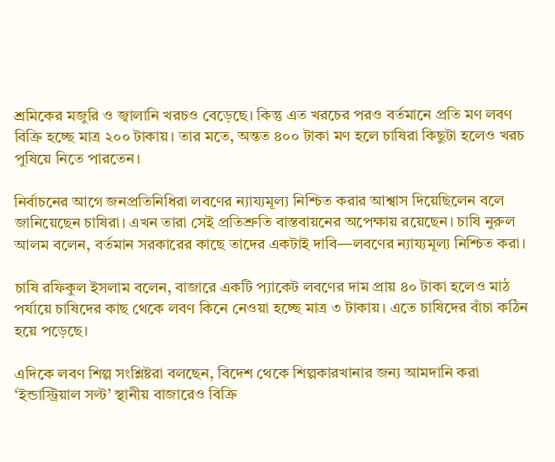শ্রমিকের মজুরি ও জ্বালানি খরচও বেড়েছে। কিন্তু এত খরচের পরও বর্তমানে প্রতি মণ লবণ বিক্রি হচ্ছে মাত্র ২০০ টাকায়। তার মতে, অন্তত ৪০০ টাকা মণ হলে চাষিরা কিছুটা হলেও খরচ পুষিয়ে নিতে পারতেন।

নির্বাচনের আগে জনপ্রতিনিধিরা লবণের ন্যায্যমূল্য নিশ্চিত করার আশ্বাস দিয়েছিলেন বলে জানিয়েছেন চাষিরা। এখন তারা সেই প্রতিশ্রুতি বাস্তবায়নের অপেক্ষায় রয়েছেন। চাষি নুরুল আলম বলেন, বর্তমান সরকারের কাছে তাদের একটাই দাবি—লবণের ন্যায্যমূল্য নিশ্চিত করা।

চাষি রফিকুল ইসলাম বলেন, বাজারে একটি প্যাকেট লবণের দাম প্রায় ৪০ টাকা হলেও মাঠ পর্যায়ে চাষিদের কাছ থেকে লবণ কিনে নেওয়া হচ্ছে মাত্র ৩ টাকায়। এতে চাষিদের বাঁচা কঠিন হয়ে পড়েছে।

এদিকে লবণ শিল্প সংশ্লিষ্টরা বলছেন, বিদেশ থেকে শিল্পকারখানার জন্য আমদানি করা ‘ইন্ডাস্ট্রিয়াল সল্ট’ স্থানীয় বাজারেও বিক্রি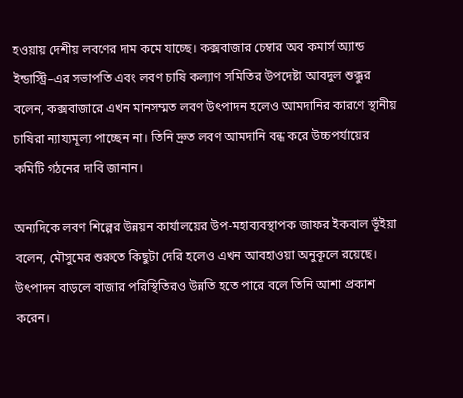হওয়ায় দেশীয় লবণের দাম কমে যাচ্ছে। কক্সবাজার চেম্বার অব কমার্স অ্যান্ড ইন্ডাস্ট্রি–এর সভাপতি এবং লবণ চাষি কল্যাণ সমিতির উপদেষ্টা আবদুল শুক্কুর বলেন, কক্সবাজারে এখন মানসম্মত লবণ উৎপাদন হলেও আমদানির কারণে স্থানীয় চাষিরা ন্যায্যমূল্য পাচ্ছেন না। তিনি দ্রুত লবণ আমদানি বন্ধ করে উচ্চপর্যায়ের কমিটি গঠনের দাবি জানান।

অন্যদিকে লবণ শিল্পের উন্নয়ন কার্যালয়ের উপ-মহাব্যবস্থাপক জাফর ইকবাল ভূঁইয়া বলেন, মৌসুমের শুরুতে কিছুটা দেরি হলেও এখন আবহাওয়া অনুকূলে রয়েছে। উৎপাদন বাড়লে বাজার পরিস্থিতিরও উন্নতি হতে পারে বলে তিনি আশা প্রকাশ করেন।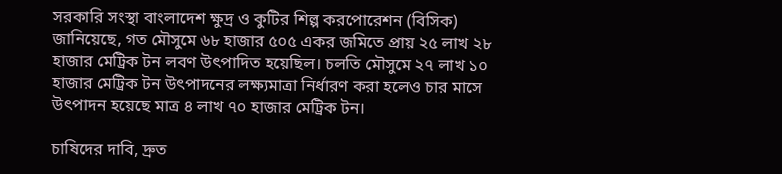সরকারি সংস্থা বাংলাদেশ ক্ষুদ্র ও কুটির শিল্প করপোরেশন (বিসিক) জানিয়েছে, গত মৌসুমে ৬৮ হাজার ৫০৫ একর জমিতে প্রায় ২৫ লাখ ২৮ হাজার মেট্রিক টন লবণ উৎপাদিত হয়েছিল। চলতি মৌসুমে ২৭ লাখ ১০ হাজার মেট্রিক টন উৎপাদনের লক্ষ্যমাত্রা নির্ধারণ করা হলেও চার মাসে উৎপাদন হয়েছে মাত্র ৪ লাখ ৭০ হাজার মেট্রিক টন।

চাষিদের দাবি, দ্রুত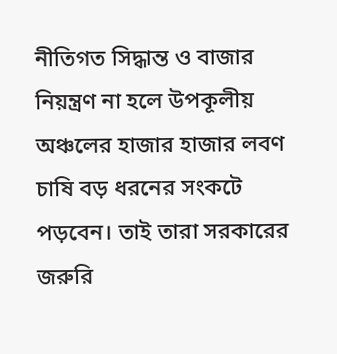নীতিগত সিদ্ধান্ত ও বাজার নিয়ন্ত্রণ না হলে উপকূলীয় অঞ্চলের হাজার হাজার লবণ চাষি বড় ধরনের সংকটে পড়বেন। তাই তারা সরকারের জরুরি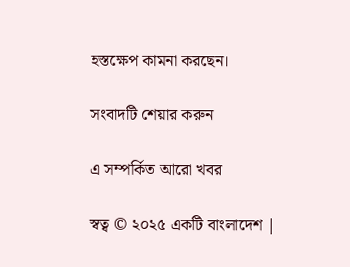হস্তক্ষেপ কামনা করছেন।

সংবাদটি শেয়ার করুন

এ সম্পর্কিত আরো খবর

স্বত্ব © ২০২৫ একটি বাংলাদেশ |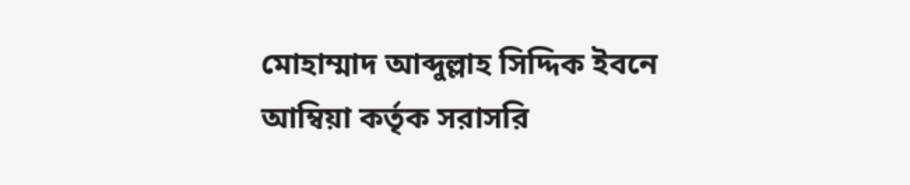মোহাম্মাদ আব্দুল্লাহ সিদ্দিক ইবনে আম্বিয়া কর্তৃক সরাসরি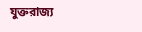যুক্তরাজ্য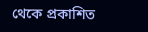থেকে প্রকাশিত